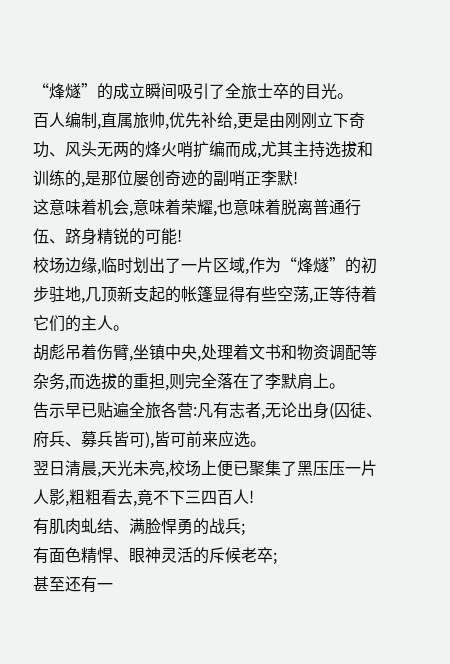“烽燧”的成立瞬间吸引了全旅士卒的目光。
百人编制,直属旅帅,优先补给,更是由刚刚立下奇功、风头无两的烽火哨扩编而成,尤其主持选拔和训练的,是那位屡创奇迹的副哨正李默!
这意味着机会,意味着荣耀,也意味着脱离普通行伍、跻身精锐的可能!
校场边缘,临时划出了一片区域,作为“烽燧”的初步驻地,几顶新支起的帐篷显得有些空荡,正等待着它们的主人。
胡彪吊着伤臂,坐镇中央,处理着文书和物资调配等杂务,而选拔的重担,则完全落在了李默肩上。
告示早已贴遍全旅各营:凡有志者,无论出身(囚徒、府兵、募兵皆可),皆可前来应选。
翌日清晨,天光未亮,校场上便已聚集了黑压压一片人影,粗粗看去,竟不下三四百人!
有肌肉虬结、满脸悍勇的战兵;
有面色精悍、眼神灵活的斥候老卒;
甚至还有一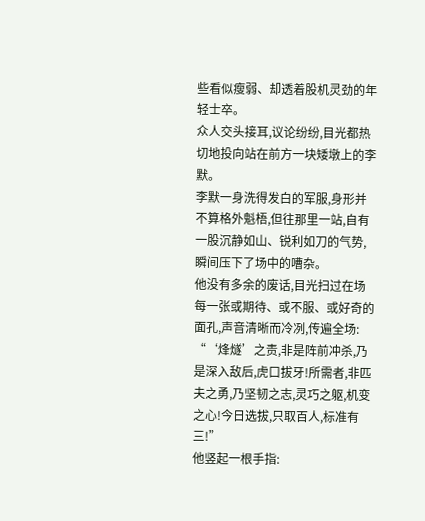些看似瘦弱、却透着股机灵劲的年轻士卒。
众人交头接耳,议论纷纷,目光都热切地投向站在前方一块矮墩上的李默。
李默一身洗得发白的军服,身形并不算格外魁梧,但往那里一站,自有一股沉静如山、锐利如刀的气势,瞬间压下了场中的嘈杂。
他没有多余的废话,目光扫过在场每一张或期待、或不服、或好奇的面孔,声音清晰而冷冽,传遍全场:
“‘烽燧’之责,非是阵前冲杀,乃是深入敌后,虎口拔牙!所需者,非匹夫之勇,乃坚韧之志,灵巧之躯,机变之心!今日选拔,只取百人,标准有三!”
他竖起一根手指: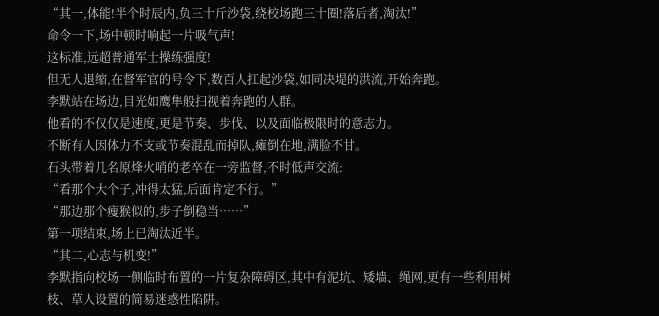“其一,体能!半个时辰内,负三十斤沙袋,绕校场跑三十圈!落后者,淘汰!”
命令一下,场中顿时响起一片吸气声!
这标准,远超普通军士操练强度!
但无人退缩,在督军官的号令下,数百人扛起沙袋,如同决堤的洪流,开始奔跑。
李默站在场边,目光如鹰隼般扫视着奔跑的人群。
他看的不仅仅是速度,更是节奏、步伐、以及面临极限时的意志力。
不断有人因体力不支或节奏混乱而掉队,瘫倒在地,满脸不甘。
石头带着几名原烽火哨的老卒在一旁监督,不时低声交流:
“看那个大个子,冲得太猛,后面肯定不行。”
“那边那个瘦猴似的,步子倒稳当……”
第一项结束,场上已淘汰近半。
“其二,心志与机变!”
李默指向校场一侧临时布置的一片复杂障碍区,其中有泥坑、矮墙、绳网,更有一些利用树枝、草人设置的简易迷惑性陷阱。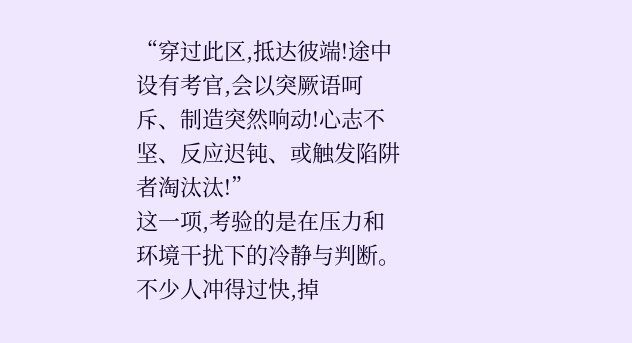“穿过此区,抵达彼端!途中设有考官,会以突厥语呵斥、制造突然响动!心志不坚、反应迟钝、或触发陷阱者淘汰汰!”
这一项,考验的是在压力和环境干扰下的冷静与判断。
不少人冲得过快,掉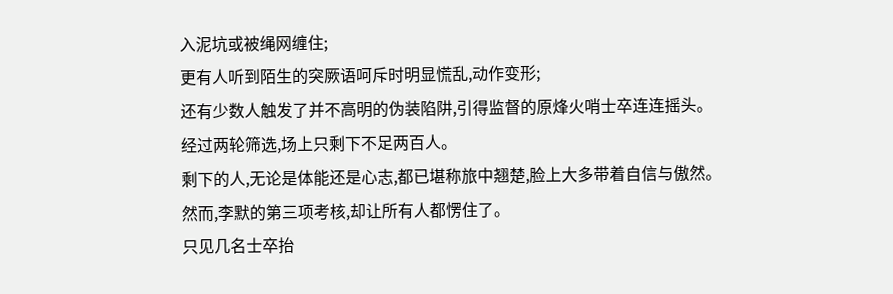入泥坑或被绳网缠住;
更有人听到陌生的突厥语呵斥时明显慌乱,动作变形;
还有少数人触发了并不高明的伪装陷阱,引得监督的原烽火哨士卒连连摇头。
经过两轮筛选,场上只剩下不足两百人。
剩下的人,无论是体能还是心志,都已堪称旅中翘楚,脸上大多带着自信与傲然。
然而,李默的第三项考核,却让所有人都愣住了。
只见几名士卒抬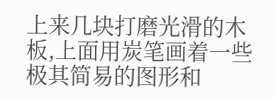上来几块打磨光滑的木板,上面用炭笔画着一些极其简易的图形和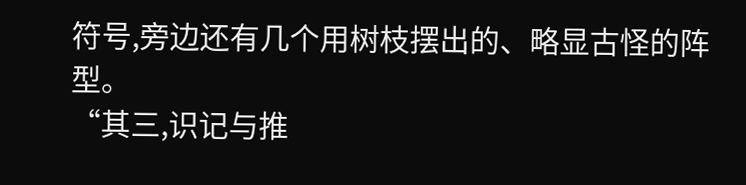符号,旁边还有几个用树枝摆出的、略显古怪的阵型。
“其三,识记与推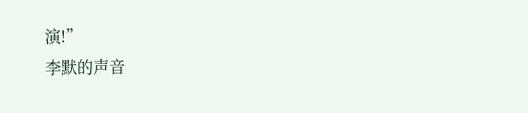演!”
李默的声音